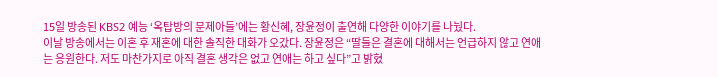15일 방송된 KBS2 예능 ‘옥탑방의 문제아들’에는 황신혜, 장윤정이 출연해 다양한 이야기를 나눴다.
이날 방송에서는 이혼 후 재혼에 대한 솔직한 대화가 오갔다. 장윤정은 “딸들은 결혼에 대해서는 언급하지 않고 연애는 응원한다. 저도 마찬가지로 아직 결혼 생각은 없고 연애는 하고 싶다”고 밝혔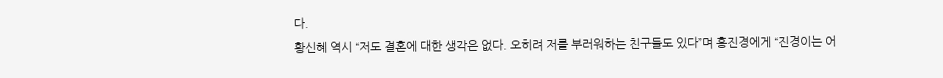다.
황신혜 역시 “저도 결혼에 대한 생각은 없다. 오히려 저를 부러워하는 친구들도 있다”며 홍진경에게 “진경이는 어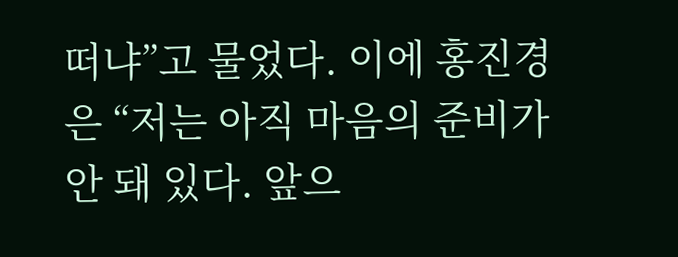떠냐”고 물었다. 이에 홍진경은 “저는 아직 마음의 준비가 안 돼 있다. 앞으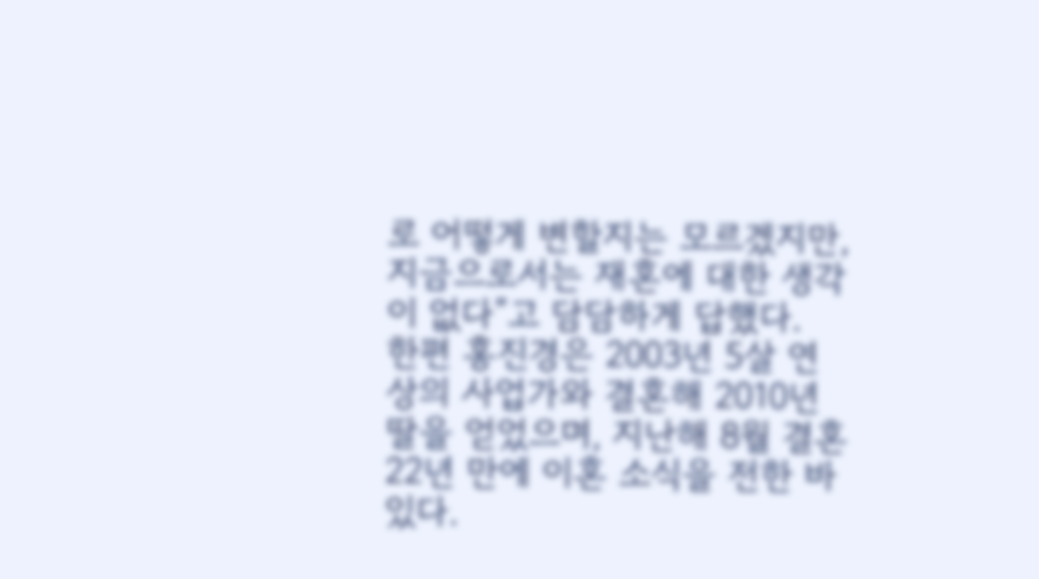로 어떻게 변할지는 모르겠지만, 지금으로서는 재혼에 대한 생각이 없다”고 담담하게 답했다.
한편 홍진경은 2003년 5살 연상의 사업가와 결혼해 2010년 딸을 얻었으며, 지난해 8월 결혼 22년 만에 이혼 소식을 전한 바 있다.